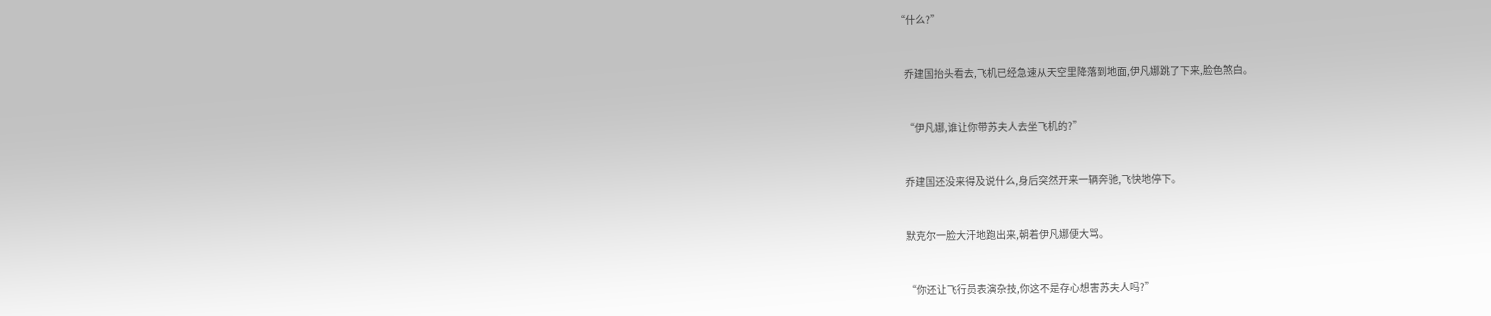“什么?”


    乔建国抬头看去,飞机已经急速从天空里降落到地面,伊凡娜跳了下来,脸色煞白。


    “伊凡娜,谁让你带苏夫人去坐飞机的?”


    乔建国还没来得及说什么,身后突然开来一辆奔驰,飞快地停下。


    默克尔一脸大汗地跑出来,朝着伊凡娜便大骂。


    “你还让飞行员表演杂技,你这不是存心想害苏夫人吗?”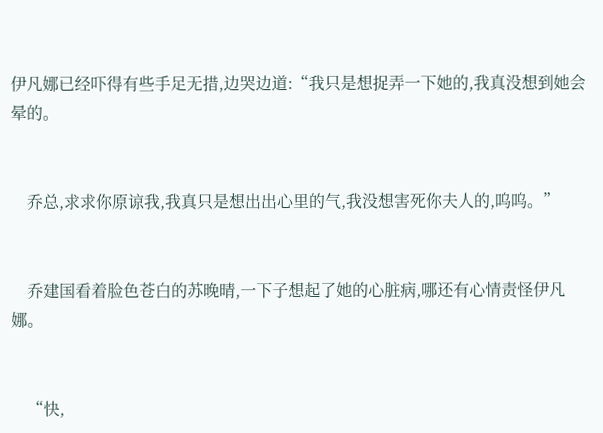伊凡娜已经吓得有些手足无措,边哭边道:“我只是想捉弄一下她的,我真没想到她会晕的。


    乔总,求求你原谅我,我真只是想出出心里的气,我没想害死你夫人的,呜呜。”


    乔建国看着脸色苍白的苏晚晴,一下子想起了她的心脏病,哪还有心情责怪伊凡娜。


    “快,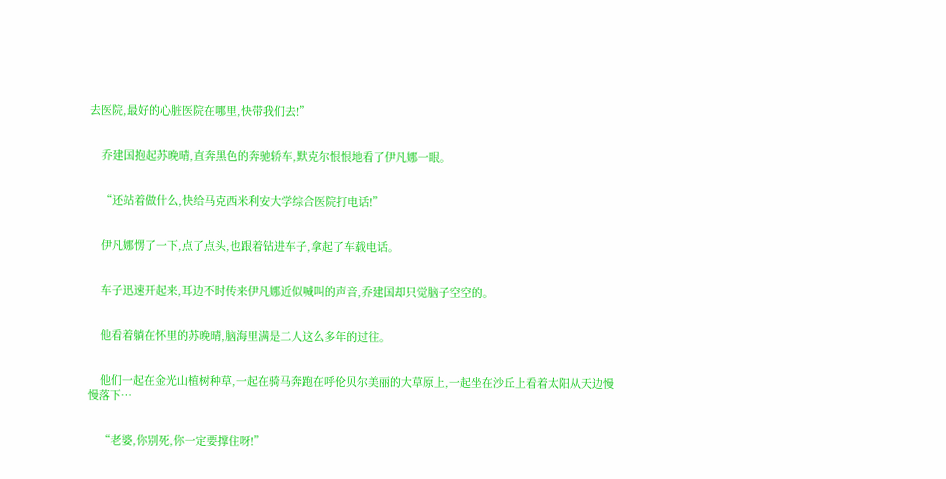去医院,最好的心脏医院在哪里,快带我们去!”


    乔建国抱起苏晚晴,直奔黑色的奔驰轿车,默克尔恨恨地看了伊凡娜一眼。


    “还站着做什么,快给马克西米利安大学综合医院打电话!”


    伊凡娜愣了一下,点了点头,也跟着钻进车子,拿起了车载电话。


    车子迅速开起来,耳边不时传来伊凡娜近似喊叫的声音,乔建国却只觉脑子空空的。


    他看着躺在怀里的苏晚晴,脑海里满是二人这么多年的过往。


    他们一起在金光山植树种草,一起在骑马奔跑在呼伦贝尔美丽的大草原上,一起坐在沙丘上看着太阳从天边慢慢落下…


    “老婆,你别死,你一定要撑住呀!”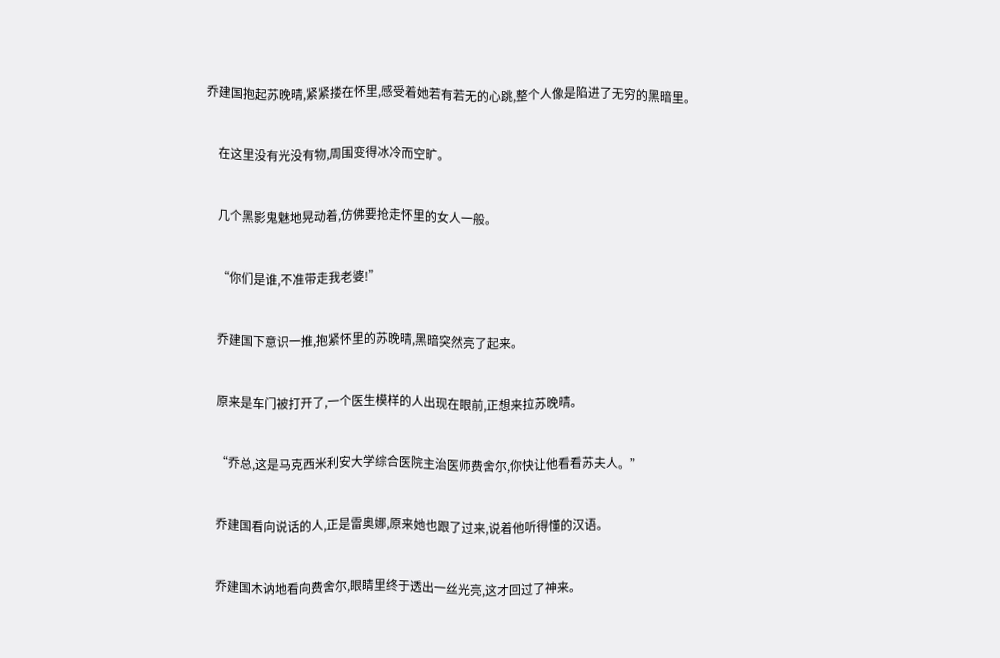乔建国抱起苏晚晴,紧紧搂在怀里,感受着她若有若无的心跳,整个人像是陷进了无穷的黑暗里。


    在这里没有光没有物,周围变得冰冷而空旷。


    几个黑影鬼魅地晃动着,仿佛要抢走怀里的女人一般。


    “你们是谁,不准带走我老婆!”


    乔建国下意识一推,抱紧怀里的苏晚晴,黑暗突然亮了起来。


    原来是车门被打开了,一个医生模样的人出现在眼前,正想来拉苏晚晴。


    “乔总,这是马克西米利安大学综合医院主治医师费舍尔,你快让他看看苏夫人。”


    乔建国看向说话的人,正是雷奥娜,原来她也跟了过来,说着他听得懂的汉语。


    乔建国木讷地看向费舍尔,眼睛里终于透出一丝光亮,这才回过了神来。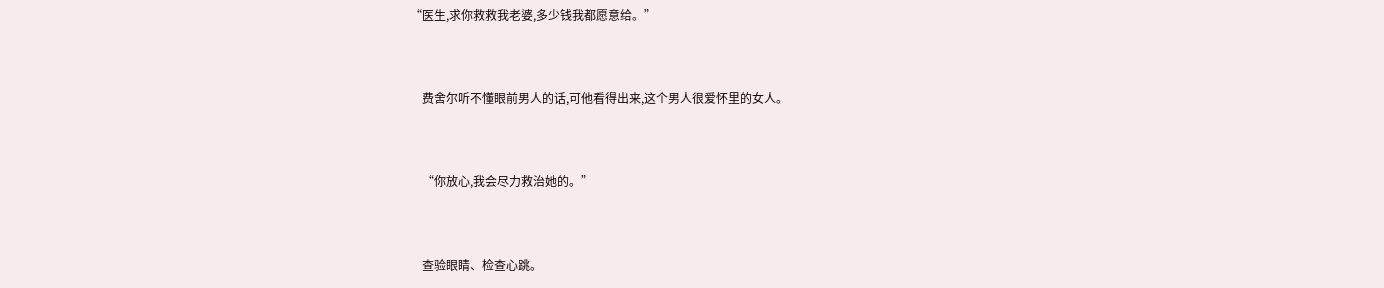“医生,求你救救我老婆,多少钱我都愿意给。”


    费舍尔听不懂眼前男人的话,可他看得出来,这个男人很爱怀里的女人。


    “你放心,我会尽力救治她的。”


    查验眼睛、检查心跳。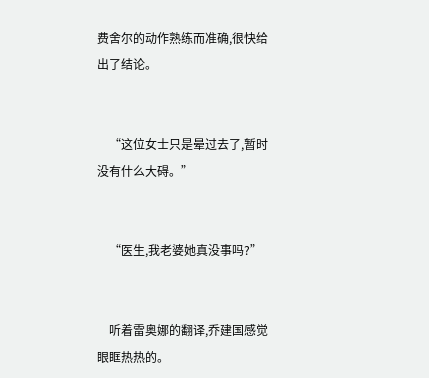费舍尔的动作熟练而准确,很快给出了结论。


    “这位女士只是晕过去了,暂时没有什么大碍。”


    “医生,我老婆她真没事吗?”


    听着雷奥娜的翻译,乔建国感觉眼眶热热的。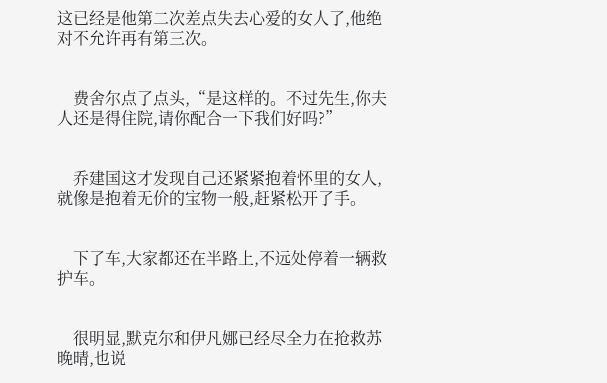这已经是他第二次差点失去心爱的女人了,他绝对不允许再有第三次。


    费舍尔点了点头,“是这样的。不过先生,你夫人还是得住院,请你配合一下我们好吗?”


    乔建国这才发现自己还紧紧抱着怀里的女人,就像是抱着无价的宝物一般,赶紧松开了手。


    下了车,大家都还在半路上,不远处停着一辆救护车。


    很明显,默克尔和伊凡娜已经尽全力在抢救苏晚晴,也说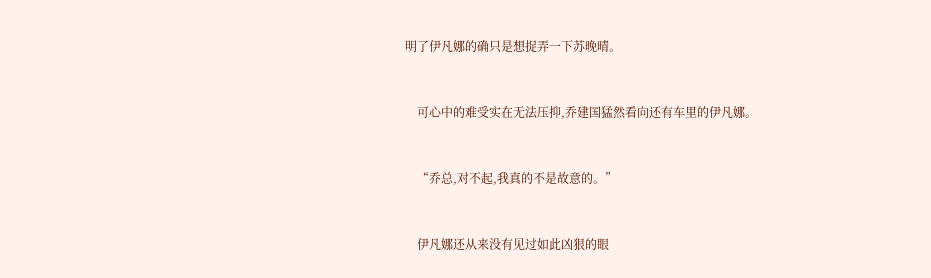明了伊凡娜的确只是想捉弄一下苏晚晴。


    可心中的难受实在无法压抑,乔建国猛然看向还有车里的伊凡娜。


    “乔总,对不起,我真的不是故意的。”


    伊凡娜还从来没有见过如此凶狠的眼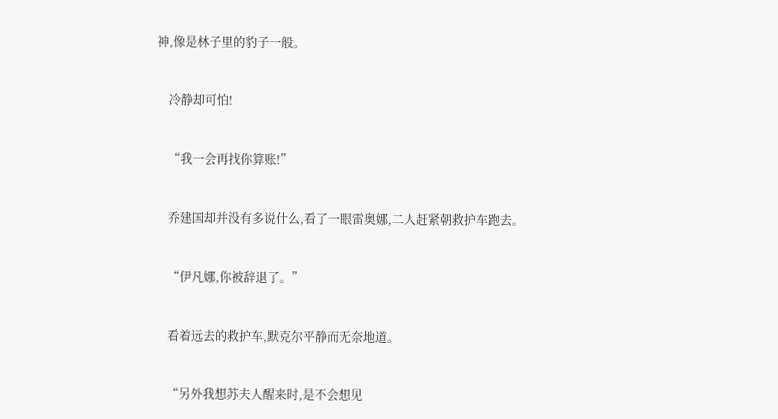神,像是林子里的豹子一般。


    冷静却可怕!


    “我一会再找你算账!”


    乔建国却并没有多说什么,看了一眼雷奥娜,二人赶紧朝救护车跑去。


    “伊凡娜,你被辞退了。”


    看着远去的救护车,默克尔平静而无奈地道。


    “另外我想苏夫人醒来时,是不会想见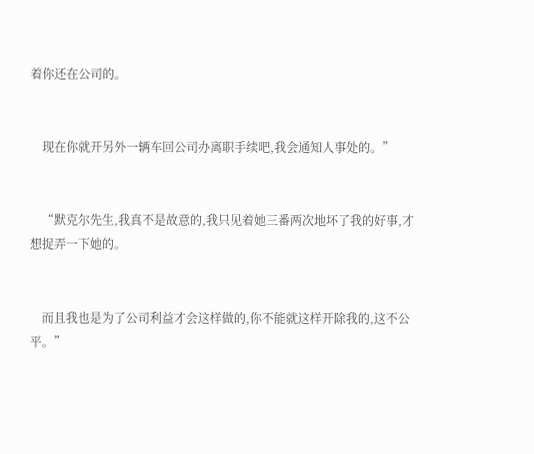着你还在公司的。


    现在你就开另外一辆车回公司办离职手续吧,我会通知人事处的。”


    “默克尔先生,我真不是故意的,我只见着她三番两次地坏了我的好事,才想捉弄一下她的。


    而且我也是为了公司利益才会这样做的,你不能就这样开除我的,这不公平。”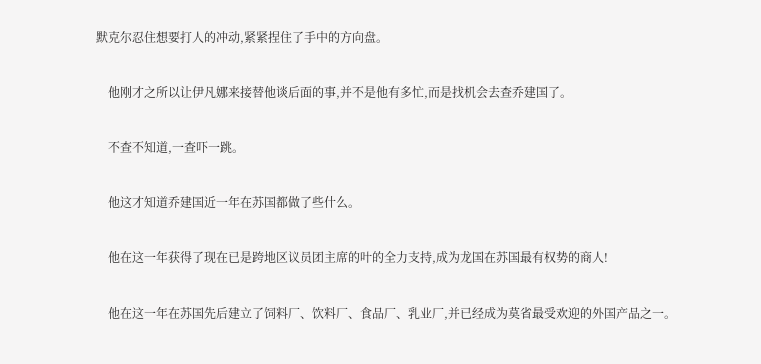默克尔忍住想要打人的冲动,紧紧捏住了手中的方向盘。


    他刚才之所以让伊凡娜来接替他谈后面的事,并不是他有多忙,而是找机会去查乔建国了。


    不查不知道,一查吓一跳。


    他这才知道乔建国近一年在苏国都做了些什么。


    他在这一年获得了现在已是跨地区议员团主席的叶的全力支持,成为龙国在苏国最有权势的商人!


    他在这一年在苏国先后建立了饲料厂、饮料厂、食品厂、乳业厂,并已经成为莫省最受欢迎的外国产品之一。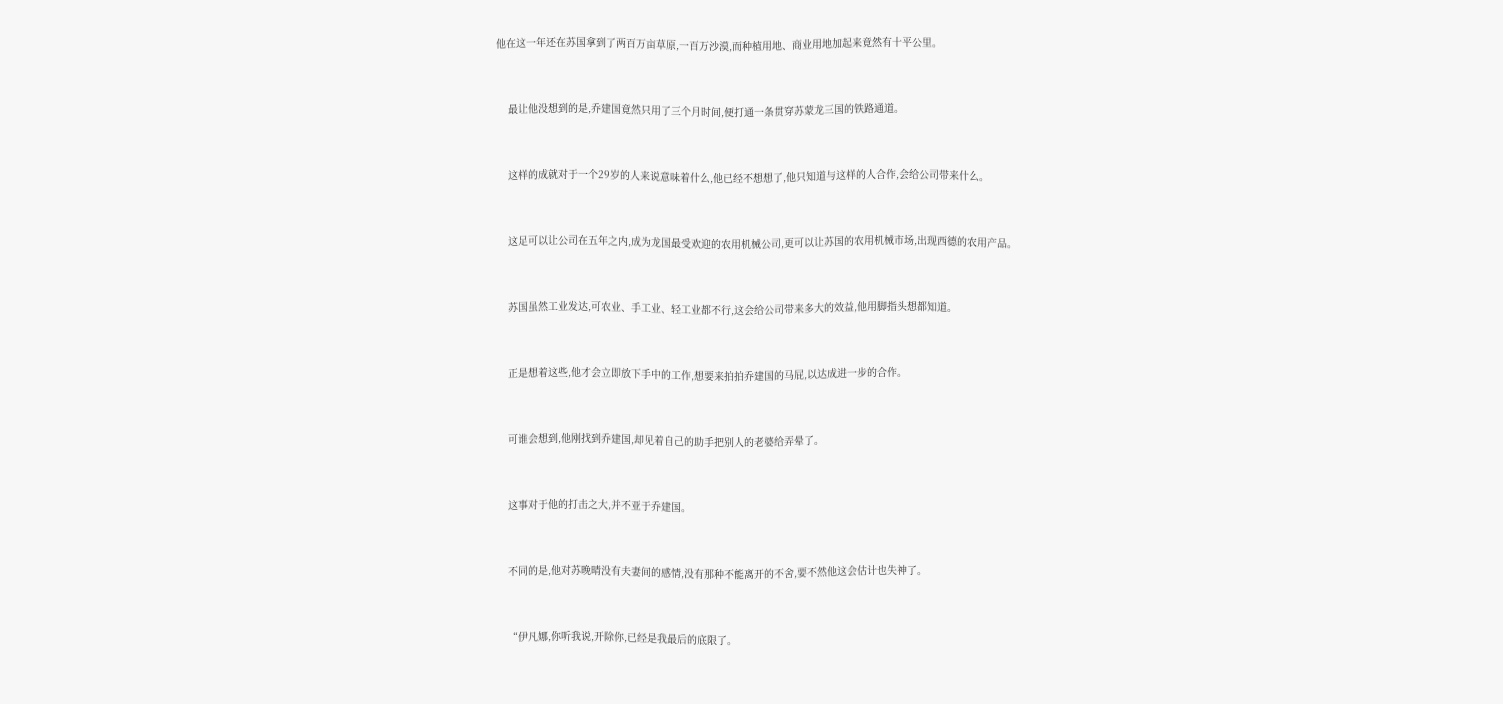他在这一年还在苏国拿到了两百万亩草原,一百万沙漠,而种植用地、商业用地加起来竟然有十平公里。


    最让他没想到的是,乔建国竟然只用了三个月时间,便打通一条贯穿苏蒙龙三国的铁路通道。


    这样的成就对于一个29岁的人来说意味着什么,他已经不想想了,他只知道与这样的人合作,会给公司带来什么。


    这足可以让公司在五年之内,成为龙国最受欢迎的农用机械公司,更可以让苏国的农用机械市场,出现西德的农用产品。


    苏国虽然工业发达,可农业、手工业、轻工业都不行,这会给公司带来多大的效益,他用脚指头想都知道。


    正是想着这些,他才会立即放下手中的工作,想要来拍拍乔建国的马屁,以达成进一步的合作。


    可谁会想到,他刚找到乔建国,却见着自己的助手把别人的老婆给弄晕了。


    这事对于他的打击之大,并不亚于乔建国。


    不同的是,他对苏晚晴没有夫妻间的感情,没有那种不能离开的不舍,要不然他这会估计也失神了。


    “伊凡娜,你听我说,开除你,已经是我最后的底限了。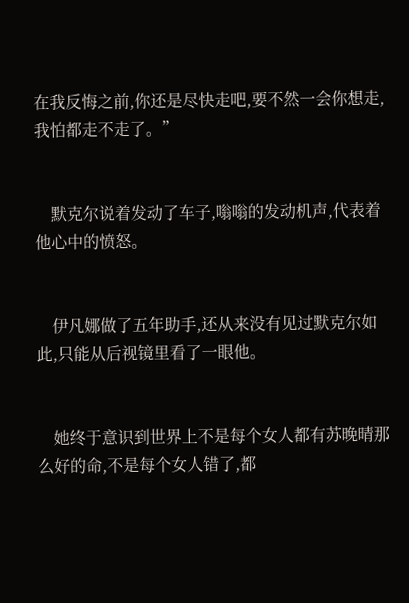在我反悔之前,你还是尽快走吧,要不然一会你想走,我怕都走不走了。”


    默克尔说着发动了车子,嗡嗡的发动机声,代表着他心中的愤怒。


    伊凡娜做了五年助手,还从来没有见过默克尔如此,只能从后视镜里看了一眼他。


    她终于意识到世界上不是每个女人都有苏晚晴那么好的命,不是每个女人错了,都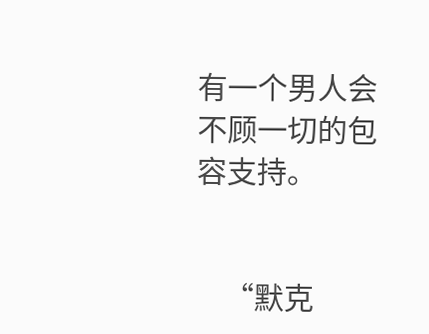有一个男人会不顾一切的包容支持。


    “默克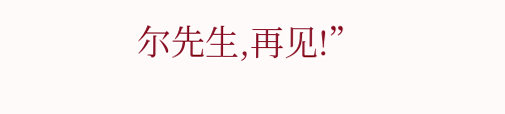尔先生,再见!”